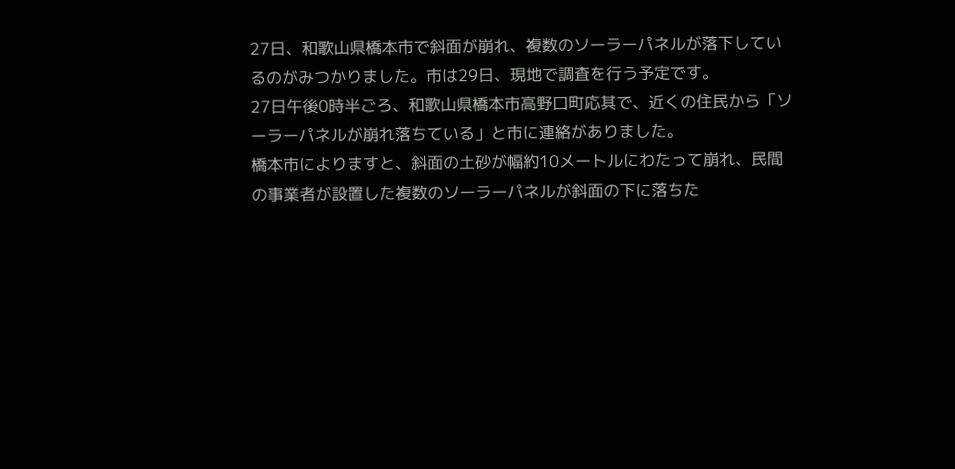27日、和歌山県橋本市で斜面が崩れ、複数のソーラーパネルが落下しているのがみつかりました。市は29日、現地で調査を行う予定です。
27日午後0時半ごろ、和歌山県橋本市高野口町応其で、近くの住民から「ソーラーパネルが崩れ落ちている」と市に連絡がありました。
橋本市によりますと、斜面の土砂が幅約10メートルにわたって崩れ、民間の事業者が設置した複数のソーラーパネルが斜面の下に落ちた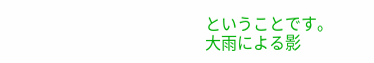ということです。
大雨による影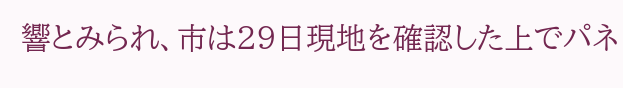響とみられ、市は29日現地を確認した上でパネ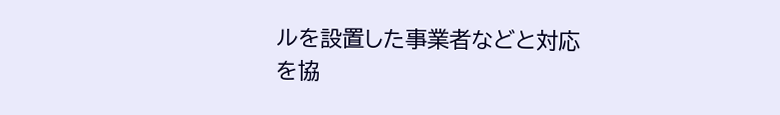ルを設置した事業者などと対応を協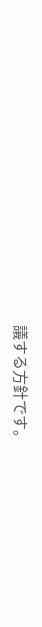議する方針です。